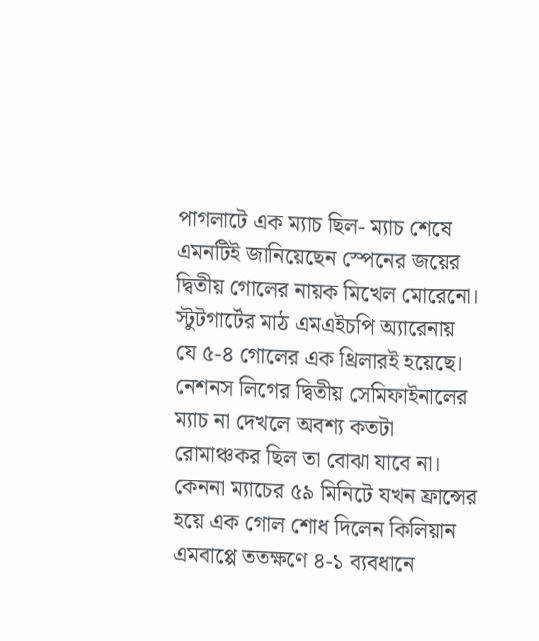পাগলাটে এক ম্যাচ ছিল- ম্যাচ শেষে এমনটিই জানিয়েছেন স্পেনের জয়ের দ্বিতীয় গোলের নায়ক মিখেল মোরেনো। স্টুটগার্টের মাঠ এমএইচপি অ্যারেনায় যে ৫-৪ গোলের এক থ্রিলারই হয়েছে। নেশনস লিগের দ্বিতীয় সেমিফাইনালের ম্যাচ না দেখলে অবশ্য কতটা রোমাঞ্চকর ছিল তা বোঝা যাবে না।
কেননা ম্যাচের ৫৯ মিনিটে যখন ফ্রান্সের হয়ে এক গোল শোধ দিলেন কিলিয়ান এমবাপ্পে ততক্ষণে ৪-১ ব্যবধানে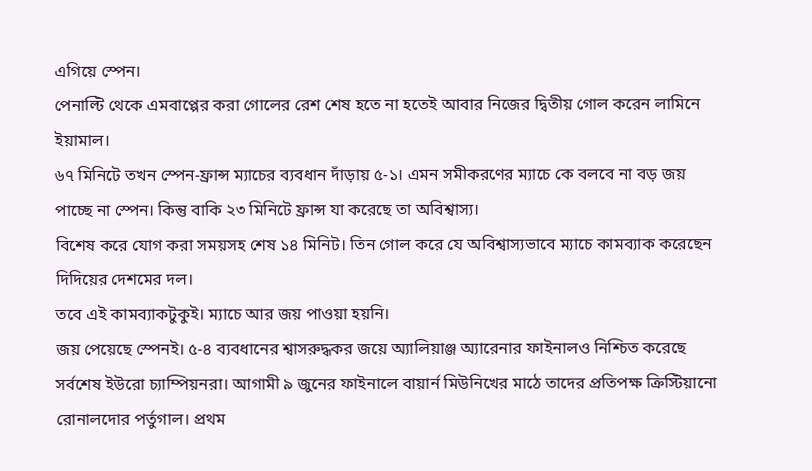এগিয়ে স্পেন।
পেনাল্টি থেকে এমবাপ্পের করা গোলের রেশ শেষ হতে না হতেই আবার নিজের দ্বিতীয় গোল করেন লামিনে ইয়ামাল।
৬৭ মিনিটে তখন স্পেন-ফ্রান্স ম্যাচের ব্যবধান দাঁড়ায় ৫-১। এমন সমীকরণের ম্যাচে কে বলবে না বড় জয় পাচ্ছে না স্পেন। কিন্তু বাকি ২৩ মিনিটে ফ্রান্স যা করেছে তা অবিশ্বাস্য।
বিশেষ করে যোগ করা সময়সহ শেষ ১৪ মিনিট। তিন গোল করে যে অবিশ্বাস্যভাবে ম্যাচে কামব্যাক করেছেন দিদিয়ের দেশমের দল।
তবে এই কামব্যাকটুকুই। ম্যাচে আর জয় পাওয়া হয়নি।
জয় পেয়েছে স্পেনই। ৫-৪ ব্যবধানের শ্বাসরুদ্ধকর জয়ে অ্যালিয়াঞ্জ অ্যারেনার ফাইনালও নিশ্চিত করেছে সর্বশেষ ইউরো চ্যাম্পিয়নরা। আগামী ৯ জুনের ফাইনালে বায়ার্ন মিউনিখের মাঠে তাদের প্রতিপক্ষ ক্রিস্টিয়ানো রোনালদোর পর্তুগাল। প্রথম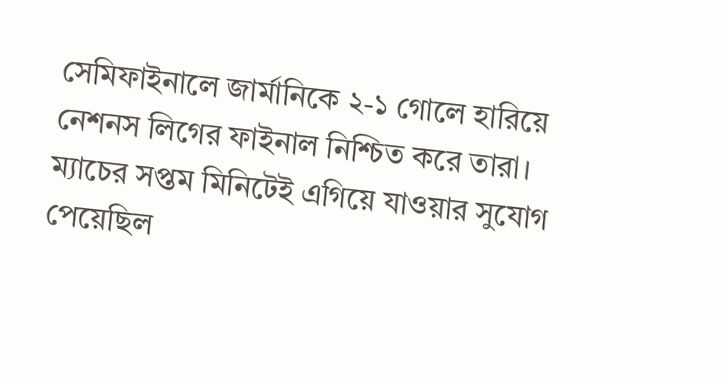সেমিফাইনালে জার্মানিকে ২-১ গোলে হারিয়ে নেশনস লিগের ফাইনাল নিশ্চিত করে তারা।
ম্যাচের সপ্তম মিনিটেই এগিয়ে যাওয়ার সুযোগ পেয়েছিল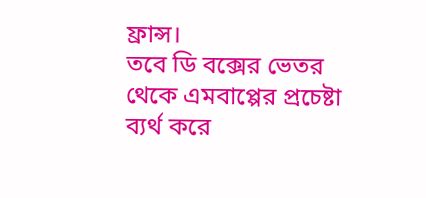ফ্রান্স।
তবে ডি বক্সের ভেতর থেকে এমবাপ্পের প্রচেষ্টা ব্যর্থ করে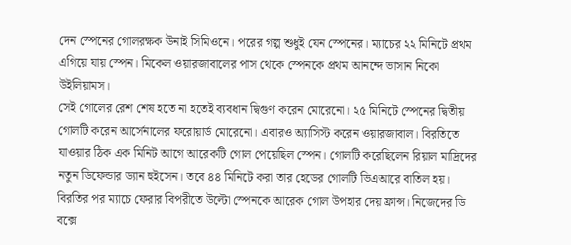দেন স্পেনের গোলরক্ষক উনাই সিমিওনে। পরের গল্প শুধুই যেন স্পেনের। ম্যাচের ২২ মিনিটে প্রথম এগিয়ে যায় স্পেন। মিকেল ওয়ারজাবালের পাস থেকে স্পেনকে প্রথম আনন্দে ভাসান নিকো উইলিয়ামস।
সেই গোলের রেশ শেষ হতে না হতেই ব্যবধান দ্বিগুণ করেন মোরেনো। ২৫ মিনিটে স্পেনের দ্বিতীয় গোলটি করেন আর্সেনালের ফরোয়ার্ড মোরেনো। এবারও অ্যাসিস্ট করেন ওয়ারজাবাল। বিরতিতে যাওয়ার ঠিক এক মিনিট আগে আরেকটি গোল পেয়েছিল স্পেন। গোলটি করেছিলেন রিয়াল মাদ্রিদের নতুন ডিফেন্ডার ড্যান হুইসেন। তবে ৪৪ মিনিটে করা তার হেডের গোলটি ভিএআরে বাতিল হয়।
বিরতির পর ম্যাচে ফেরার বিপরীতে উল্টো স্পেনকে আরেক গোল উপহার দেয় ফ্রান্স। নিজেদের ডি বক্সে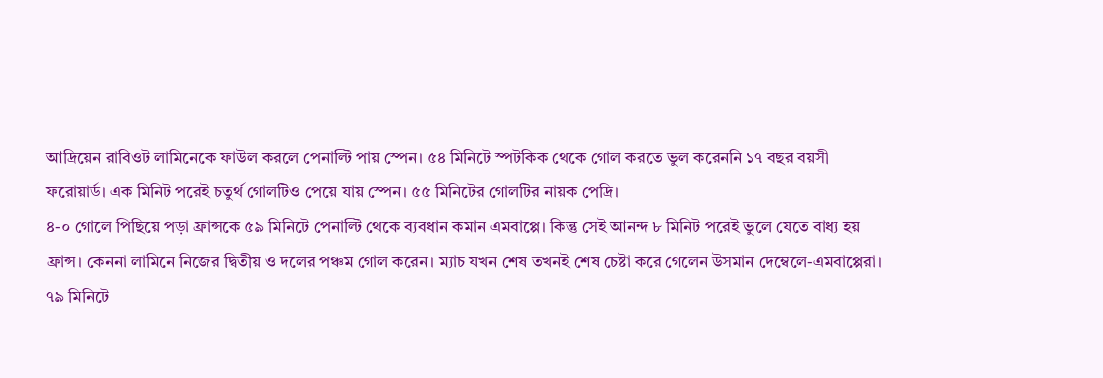আদ্রিয়েন রাবিওট লামিনেকে ফাউল করলে পেনাল্টি পায় স্পেন। ৫৪ মিনিটে স্পটকিক থেকে গোল করতে ভুল করেননি ১৭ বছর বয়সী ফরোয়ার্ড। এক মিনিট পরেই চতুর্থ গোলটিও পেয়ে যায় স্পেন। ৫৫ মিনিটের গোলটির নায়ক পেদ্রি।
৪-০ গোলে পিছিয়ে পড়া ফ্রান্সকে ৫৯ মিনিটে পেনাল্টি থেকে ব্যবধান কমান এমবাপ্পে। কিন্তু সেই আনন্দ ৮ মিনিট পরেই ভুলে যেতে বাধ্য হয় ফ্রান্স। কেননা লামিনে নিজের দ্বিতীয় ও দলের পঞ্চম গোল করেন। ম্যাচ যখন শেষ তখনই শেষ চেষ্টা করে গেলেন উসমান দেম্বেলে-এমবাপ্পেরা।
৭৯ মিনিটে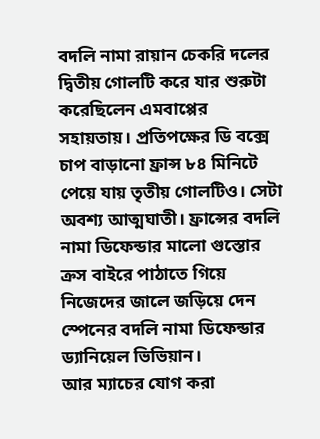বদলি নামা রায়ান চেকরি দলের দ্বিতীয় গোলটি করে যার শুরুটা করেছিলেন এমবাপ্পের সহায়তায়। প্রতিপক্ষের ডি বক্সে চাপ বাড়ানো ফ্রান্স ৮৪ মিনিটে পেয়ে যায় তৃতীয় গোলটিও। সেটা অবশ্য আত্মঘাতী। ফ্রান্সের বদলি নামা ডিফেন্ডার মালো গুস্তোর ক্রস বাইরে পাঠাতে গিয়ে নিজেদের জালে জড়িয়ে দেন স্পেনের বদলি নামা ডিফেন্ডার ড্যানিয়েল ভিভিয়ান।
আর ম্যাচের যোগ করা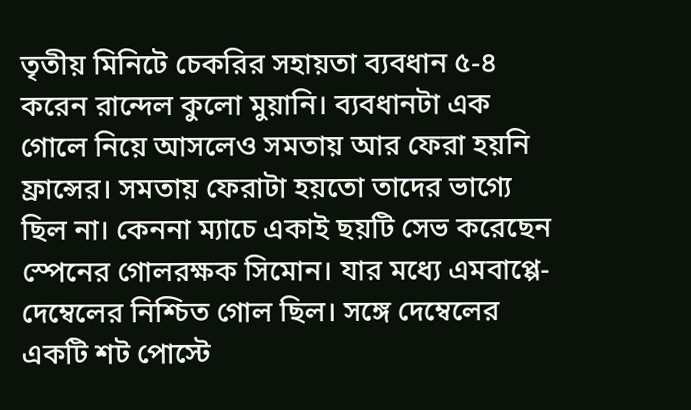তৃতীয় মিনিটে চেকরির সহায়তা ব্যবধান ৫-৪ করেন রান্দেল কুলো মুয়ানি। ব্যবধানটা এক গোলে নিয়ে আসলেও সমতায় আর ফেরা হয়নি ফ্রান্সের। সমতায় ফেরাটা হয়তো তাদের ভাগ্যে ছিল না। কেননা ম্যাচে একাই ছয়টি সেভ করেছেন স্পেনের গোলরক্ষক সিমোন। যার মধ্যে এমবাপ্পে-দেম্বেলের নিশ্চিত গোল ছিল। সঙ্গে দেম্বেলের একটি শট পোস্টে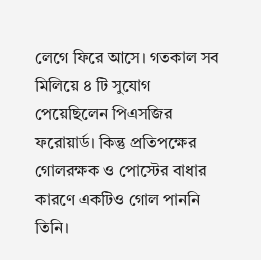লেগে ফিরে আসে। গতকাল সব মিলিয়ে ৪ টি সুযোগ পেয়েছিলেন পিএসজির ফরোয়ার্ড। কিন্তু প্রতিপক্ষের গোলরক্ষক ও পোস্টের বাধার কারণে একটিও গোল পাননি তিনি।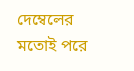দেম্বেলের মতোই পরে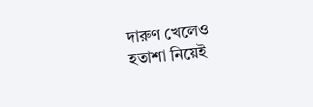দারুণ খেলেও হতাশা নিয়েই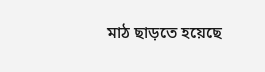মাঠ ছাড়তে হয়েছে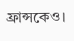ফ্রান্সকেও।